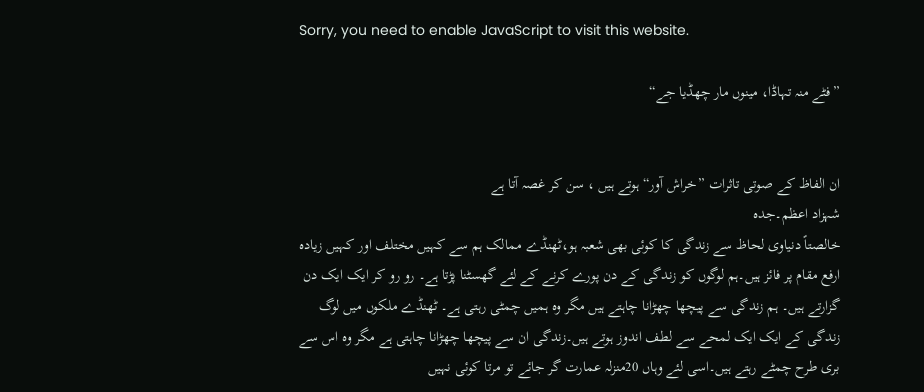Sorry, you need to enable JavaScript to visit this website.

”فٹے منہ تہاڈا، مینوں مار چھڈیا جے“


ان الفاظ کے صوتی تاثرات ”خراش آور“ ہوتے ہیں ، سن کر غصہ آتا ہے
شہزاد اعظم۔جدہ
خالصتاً دنیاوی لحاظ سے زندگی کا کوئی بھی شعبہ ہو،ٹھنڈے ممالک ہم سے کہیں مختلف اور کہیں زیادہ ارفع مقام پر فائز ہیں۔ہم لوگوں کو زندگی کے دن پورے کرنے کے لئے گھسٹنا پڑتا ہے۔ رو رو کر ایک ایک دن گزارتے ہیں۔ ہم زندگی سے پیچھا چھڑانا چاہتے ہیں مگر وہ ہمیں چمٹی رہتی ہے۔ ٹھنڈے ملکوں میں لوگ زندگی کے ایک ایک لمحے سے لطف اندوز ہوتے ہیں۔زندگی ان سے پیچھا چھڑانا چاہتی ہے مگر وہ اس سے بری طرح چمٹے رہتے ہیں۔اسی لئے وہاں 20منزلہ عمارت گر جائے تو مرتا کوئی نہیں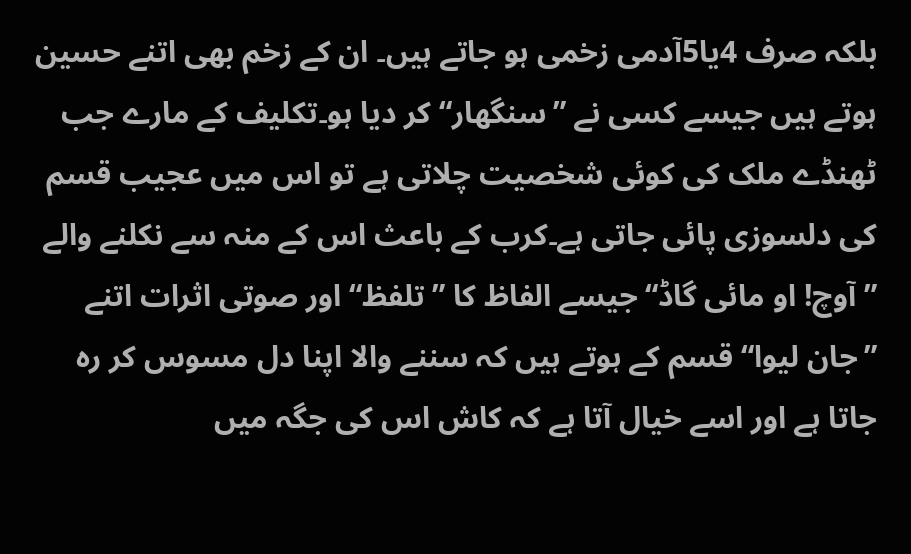بلکہ صرف 4یا5آدمی زخمی ہو جاتے ہیں۔ ان کے زخم بھی اتنے حسین ہوتے ہیں جیسے کسی نے ”سنگھار“ کر دیا ہو۔تکلیف کے مارے جب ٹھنڈے ملک کی کوئی شخصیت چلاتی ہے تو اس میں عجیب قسم کی دلسوزی پائی جاتی ہے۔کرب کے باعث اس کے منہ سے نکلنے والے ”آوچ! او مائی گاڈ“جیسے الفاظ کا ”تلفظ“ اور صوتی اثرات اتنے ”جان لیوا“ قسم کے ہوتے ہیں کہ سننے والا اپنا دل مسوس کر رہ جاتا ہے اور اسے خیال آتا ہے کہ کاش اس کی جگہ میں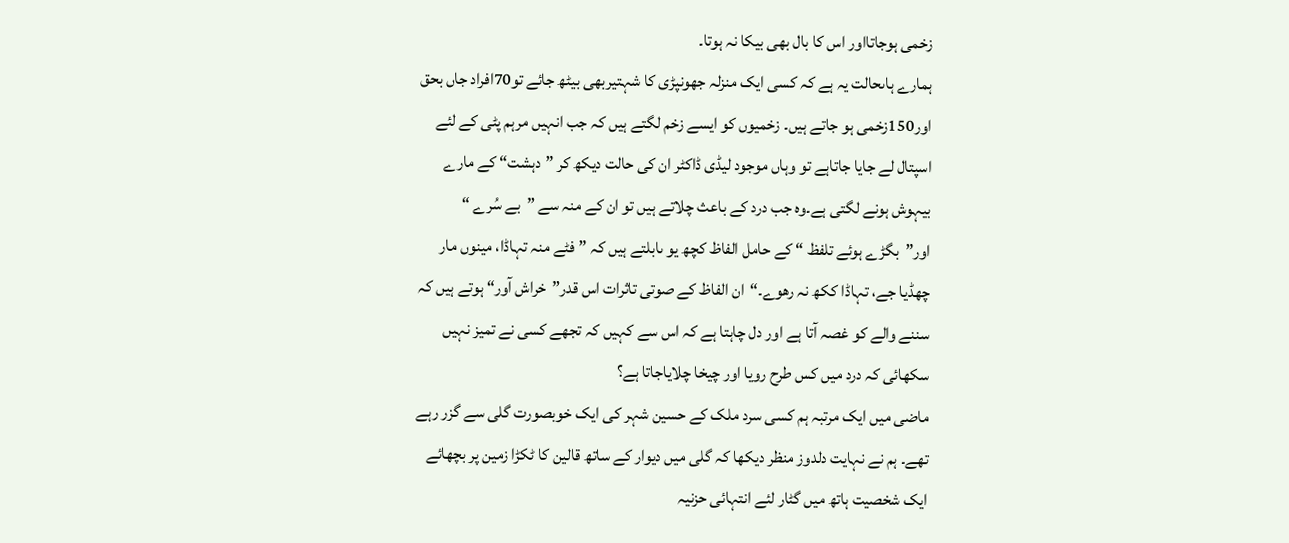زخمی ہوجاتااور اس کا بال بھی بیکا نہ ہوتا۔
ہمارے ہاںحالت یہ ہے کہ کسی ایک منزلہ جھونپڑی کا شہتیربھی بیٹھ جائے تو70افراد جاں بحق اور150زخمی ہو جاتے ہیں۔ زخمیوں کو ایسے زخم لگتے ہیں کہ جب انہیں مرہم پٹی کے لئے اسپتال لے جایا جاتاہے تو وہاں موجود لیڈی ڈاکٹر ان کی حالت دیکھ کر ”دہشت“ کے مارے بیہوش ہونے لگتی ہے۔وہ جب درد کے باعث چلاتے ہیں تو ان کے منہ سے ”بے سُرے “ اور”بگڑے ہوئے تلفظ “ کے حامل الفاظ کچھ یو ںابلتے ہیں کہ ”فٹے منہ تہاڈا، مینوں مار چھڈیا جے، تہاڈا ککھ نہ رھوے۔“ان الفاظ کے صوتی تاثرات اس قدر”خراش آور“ ہوتے ہیں کہ سننے والے کو غصہ آتا ہے اور دل چاہتا ہے کہ اس سے کہیں کہ تجھے کسی نے تمیز نہیں سکھائی کہ درد میں کس طرح رویا اور چیخا چلایاجاتا ہے؟
ماضی میں ایک مرتبہ ہم کسی سرد ملک کے حسین شہر کی ایک خوبصورت گلی سے گزر رہے تھے۔ ہم نے نہایت دلدوز منظر دیکھا کہ گلی میں دیوار کے ساتھ قالین کا ٹکڑا زمین پر بچھائے ایک شخصیت ہاتھ میں گٹار لئے انتہائی حزنیہ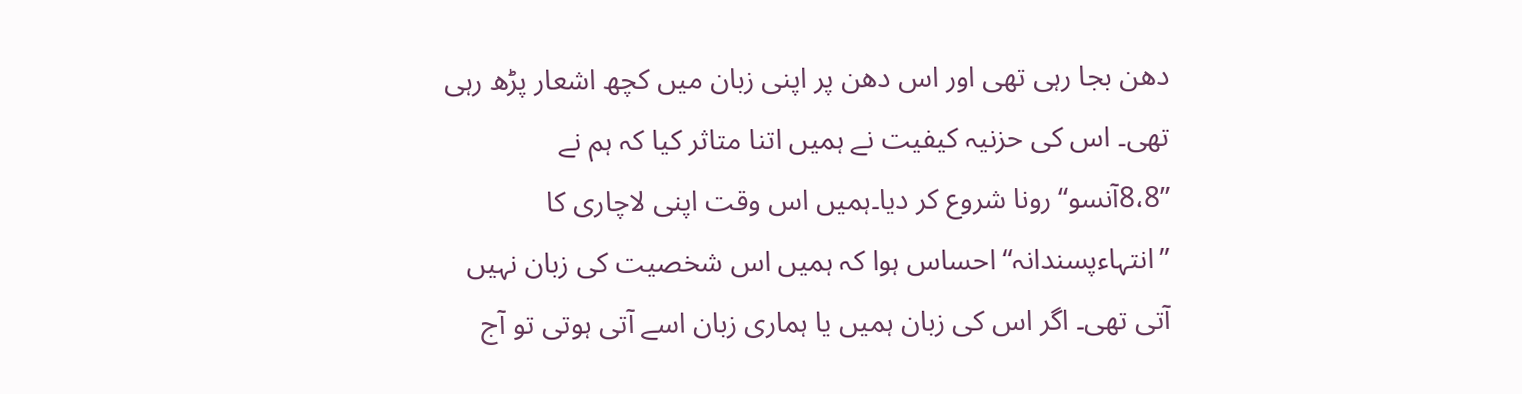دھن بجا رہی تھی اور اس دھن پر اپنی زبان میں کچھ اشعار پڑھ رہی تھی۔ اس کی حزنیہ کیفیت نے ہمیں اتنا متاثر کیا کہ ہم نے ”8،8آنسو“رونا شروع کر دیا۔ہمیں اس وقت اپنی لاچاری کا ”انتہاءپسندانہ“ احساس ہوا کہ ہمیں اس شخصیت کی زبان نہیں آتی تھی۔ اگر اس کی زبان ہمیں یا ہماری زبان اسے آتی ہوتی تو آج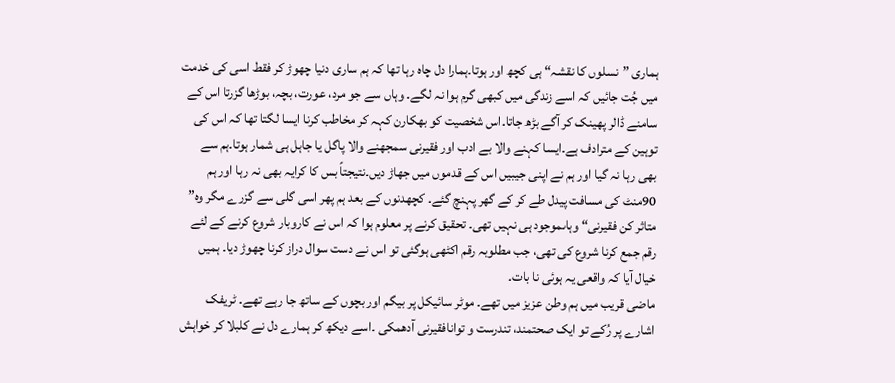ہماری ”نسلوں کا نقشہ“ ہی کچھ اور ہوتا۔ہمارا دل چاہ رہا تھا کہ ہم ساری دنیا چھوڑ کر فقط اسی کی خدمت میں جُت جائیں کہ اسے زندگی میں کبھی گرم ہوا نہ لگے۔ وہاں سے جو مرد، عورت، بچہ، بوڑھا گزرتا اس کے سامنے ڈالر پھینک کر آگے بڑھ جاتا۔اس شخصیت کو بھکارن کہہ کر مخاطب کرنا ایسا لگتا تھا کہ اس کی توہین کے مترادف ہے۔ایسا کہنے والا بے ادب اور فقیرنی سمجھنے والا پاگل یا جاہل ہی شمار ہوتا۔ہم سے بھی رہا نہ گیا اور ہم نے اپنی جیبیں اس کے قدموں میں جھاڑ دیں۔نتیجتاً بس کا کرایہ بھی نہ رہا اور ہم 90منٹ کی مسافت پیدل طے کر کے گھر پہنچ گئے۔ کچھدنوں کے بعد ہم پھر اسی گلی سے گزرے مگر وہ” متاثر کن فقیرنی“ وہاںموجود ہی نہیں تھی۔ تحقیق کرنے پر معلوم ہوا کہ اس نے کاروبار شروع کرنے کے لئے رقم جمع کرنا شروع کی تھی، جب مطلوبہ رقم اکٹھی ہوگئی تو اس نے دست سوال دراز کرنا چھوڑ دیا۔ ہمیں خیال آیا کہ واقعی یہ ہوئی نا بات۔
ماضی قریب میں ہم وطن عزیز میں تھے۔ موٹر سائیکل پر بیگم اور بچوں کے ساتھ جا رہے تھے۔ ٹریفک اشارے پر رُکے تو ایک صحتمند، تندرست و توانافقیرنی آدھمکی ۔اسے دیکھ کر ہمارے دل نے کلبلا کر خواہش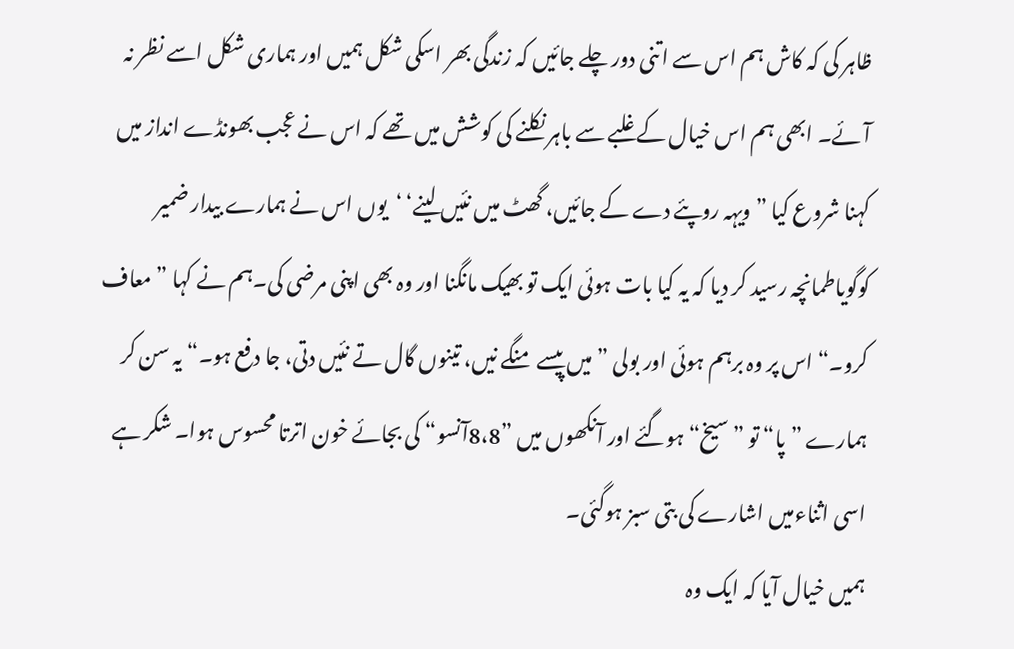ظاہر کی کہ کاش ہم اس سے اتنی دور چلے جائیں کہ زندگی بھر اسکی شکل ہمیں اور ہماری شکل اسے نظر نہ آئے۔ ابھی ہم اس خیال کے غلبے سے باہر نکلنے کی کوشش میں تھے کہ اس نے عجب بھونڈے انداز میں کہنا شروع کیا ”ویہہ روپئے دے کے جائیں، گھٹ میں نئیں لینے‘ ‘یوں اس نے ہمارے بیدار ضمیر کوگویاطمانچہ رسید کر دیا کہ یہ کیا بات ہوئی ایک تو بھیک مانگنا اور وہ بھی اپنی مرضی کی۔ہم نے کہا ”معاف کرو۔“ اس پر وہ برہم ہوئی اور بولی ”میں پیسے منگے نیں، تینوں گال تے نئیں دتی، جا دفع ہو۔“ یہ سن کر ہمارے ”پا“ تو ”سیخ“ ہوگئے اور آنکھوں میں ”8،8آنسو“ کی بجائے خون اترتا محسوس ہوا۔ شکر ہے اسی اثناءمیں اشارے کی بتی سبز ہوگئی۔
ہمیں خیال آیا کہ ایک وہ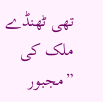تھی ٹھنڈے ملک کی ”مجبور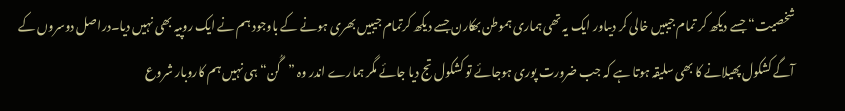شخصیت“ جسے دیکھ کر تمام جیبیں خالی کر دیںاور ایک یہ تھی ہماری ہموطن بھکارن جسے دیکھ کرتمام جیبیں بھری ہونے کے باوجود ہم نے ایک روپیہ بھی نہیں دیا۔دراصل دوسروں کے آگے کشکول پھیلانے کا بھی سلیقہ ہوتا ہے کہ جب ضرورت پوری ہوجائے تو کشکول تج دیا جائے مگر ہمارے اندر وہ ”گُن“ ہی نہیں ہم کاروبار شروع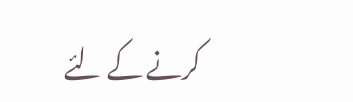کرنے کے لئے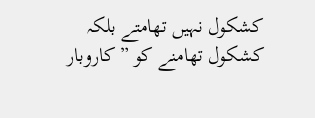کشکول نہیں تھامتے بلکہ کشکول تھامنے کو ”کاروبار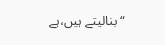“بنالیتے ہیں،ہے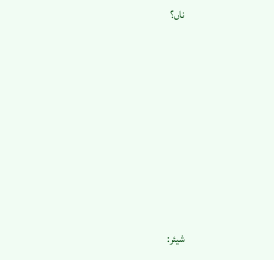ناں؟







شیئر: